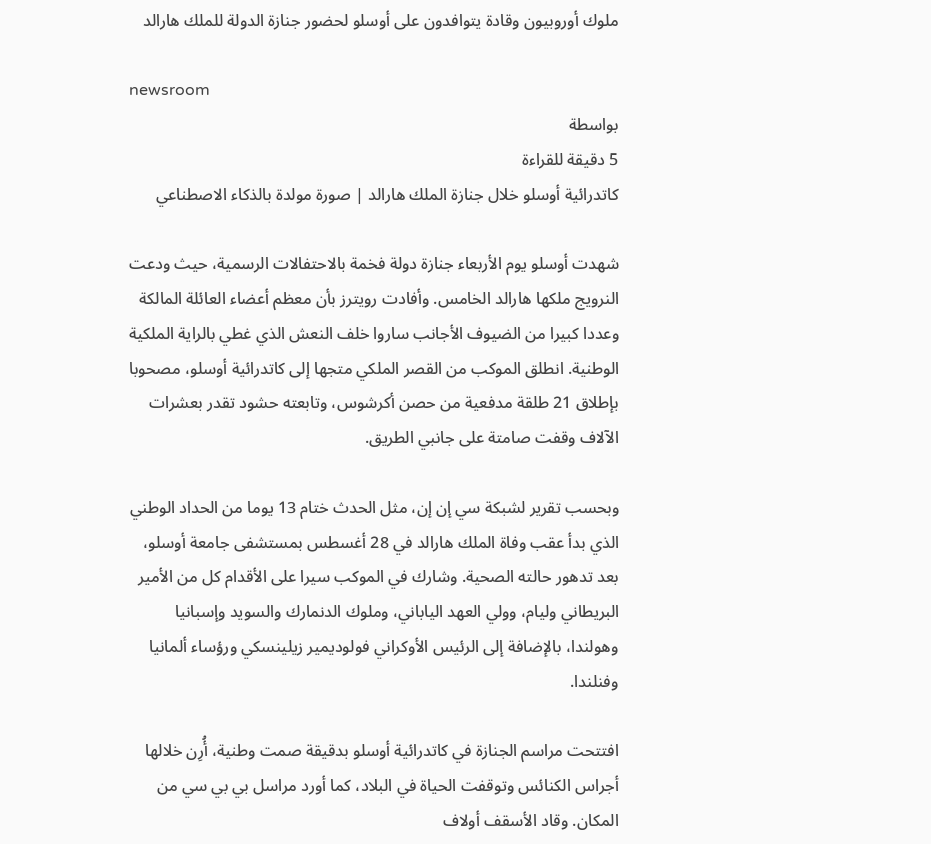ملوك أوروبيون وقادة يتوافدون على أوسلو لحضور جنازة الدولة للملك هارالد

newsroom
بواسطة
5 دقيقة للقراءة
كاتدرائية أوسلو خلال جنازة الملك هارالد | صورة مولدة بالذكاء الاصطناعي

شهدت أوسلو يوم الأربعاء جنازة دولة فخمة بالاحتفالات الرسمية، حيث ودعت النرويج ملكها هارالد الخامس. وأفادت رويترز بأن معظم أعضاء العائلة المالكة وعددا كبيرا من الضيوف الأجانب ساروا خلف النعش الذي غطي بالراية الملكية الوطنية. انطلق الموكب من القصر الملكي متجها إلى كاتدرائية أوسلو، مصحوبا بإطلاق 21 طلقة مدفعية من حصن أكرشوس، وتابعته حشود تقدر بعشرات الآلاف وقفت صامتة على جانبي الطريق.

وبحسب تقرير لشبكة سي إن إن، مثل الحدث ختام 13 يوما من الحداد الوطني الذي بدأ عقب وفاة الملك هارالد في 28 أغسطس بمستشفى جامعة أوسلو، بعد تدهور حالته الصحية. وشارك في الموكب سيرا على الأقدام كل من الأمير البريطاني وليام، وولي العهد الياباني، وملوك الدنمارك والسويد وإسبانيا وهولندا، بالإضافة إلى الرئيس الأوكراني فولوديمير زيلينسكي ورؤساء ألمانيا وفنلندا.

افتتحت مراسم الجنازة في كاتدرائية أوسلو بدقيقة صمت وطنية، أُرِن خلالها أجراس الكنائس وتوقفت الحياة في البلاد، كما أورد مراسل بي بي سي من المكان. وقاد الأسقف أولاف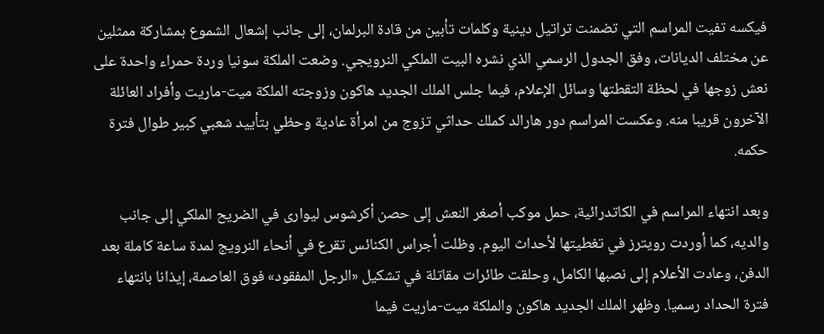فيكسه تفيت المراسم التي تضمنت تراتيل دينية وكلمات تأبين من قادة البرلمان، إلى جانب إشعال الشموع بمشاركة ممثلين عن مختلف الديانات، وفق الجدول الرسمي الذي نشره البيت الملكي النرويجي. وضعت الملكة سونيا وردة حمراء واحدة على نعش زوجها في لحظة التقطتها وسائل الإعلام، فيما جلس الملك الجديد هاكون وزوجته الملكة ميت-ماريت وأفراد العائلة الآخرون قريبا منه. وعكست المراسم دور هارالد كملك حداثي تزوج من امرأة عادية وحظي بتأييد شعبي كبير طوال فترة حكمه.

وبعد انتهاء المراسم في الكاتدرائية، حمل موكب أصغر النعش إلى حصن أكرشوس ليوارى في الضريح الملكي إلى جانب والديه، كما أوردت رويترز في تغطيتها لأحداث اليوم. وظلت أجراس الكنائس تقرع في أنحاء النرويج لمدة ساعة كاملة بعد الدفن، وعادت الأعلام إلى نصبها الكامل، وحلقت طائرات مقاتلة في تشكيل «الرجل المفقود» فوق العاصمة، إيذانا بانتهاء فترة الحداد رسميا. وظهر الملك الجديد هاكون والملكة ميت-ماريت فيما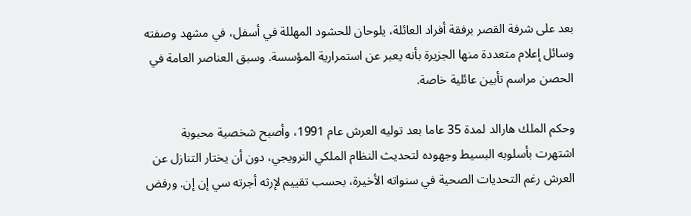بعد على شرفة القصر برفقة أفراد العائلة، يلوحان للحشود المهللة في أسفل، في مشهد وصفته وسائل إعلام متعددة منها الجزيرة بأنه يعبر عن استمرارية المؤسسة. وسبق العناصر العامة في الحصن مراسم تأبين عائلية خاصة.

وحكم الملك هارالد لمدة 35 عاما بعد توليه العرش عام 1991، وأصبح شخصية محبوبة اشتهرت بأسلوبه البسيط وجهوده لتحديث النظام الملكي النرويجي، دون أن يختار التنازل عن العرش رغم التحديات الصحية في سنواته الأخيرة، بحسب تقييم لإرثه أجرته سي إن إن. ورفض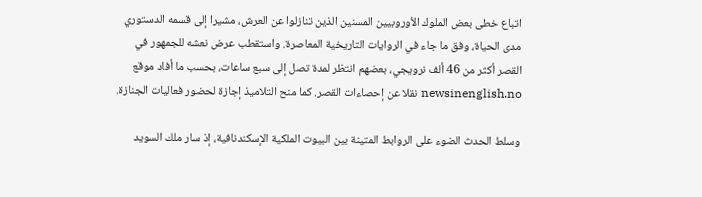اتباع خطى بعض الملوك الأوروبيين المسنين الذين تنازلوا عن العرش، مشيرا إلى قسمه الدستوري مدى الحياة، وفق ما جاء في الروايات التاريخية المعاصرة. واستقطب عرض نعشه للجمهور في القصر أكثر من 46 ألف نرويجي، بعضهم انتظر لمدة تصل إلى سبع ساعات، بحسب ما أفاد موقع newsinenglish.no نقلا عن إحصاءات القصر. كما منح التلاميذ إجازة لحضور فعاليات الجنازة.

وسلط الحدث الضوء على الروابط المتينة بين البيوت الملكية الإسكندنافية، إذ سار ملك السويد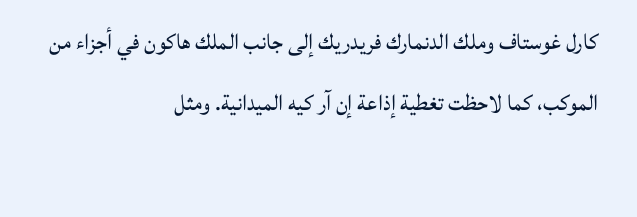كارل غوستاف وملك الدنمارك فريدريك إلى جانب الملك هاكون في أجزاء من الموكب، كما لاحظت تغطية إذاعة إن آر كيه الميدانية. ومثل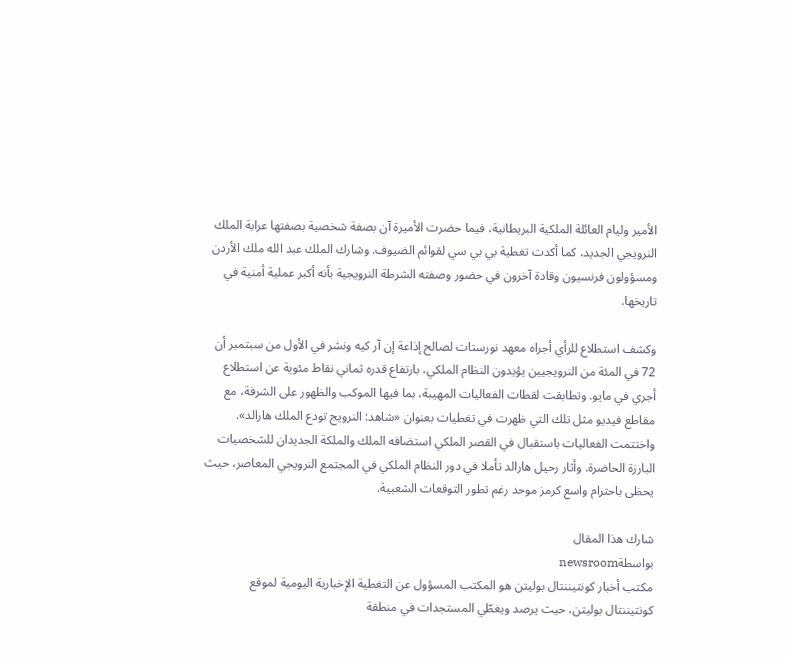الأمير وليام العائلة الملكية البريطانية، فيما حضرت الأميرة آن بصفة شخصية بصفتها عرابة الملك النرويجي الجديد، كما أكدت تغطية بي بي سي لقوائم الضيوف. وشارك الملك عبد الله ملك الأردن ومسؤولون فرنسيون وقادة آخرون في حضور وصفته الشرطة النرويجية بأنه أكبر عملية أمنية في تاريخها.

وكشف استطلاع للرأي أجراه معهد نورستات لصالح إذاعة إن آر كيه ونشر في الأول من سبتمبر أن 72 في المئة من النرويجيين يؤيدون النظام الملكي، بارتفاع قدره ثماني نقاط مئوية عن استطلاع أجري في مايو. وتطابقت لقطات الفعاليات المهيبة، بما فيها الموكب والظهور على الشرفة، مع مقاطع فيديو مثل تلك التي ظهرت في تغطيات بعنوان «شاهد: النرويج تودع الملك هارالد». واختتمت الفعاليات باستقبال في القصر الملكي استضافه الملك والملكة الجديدان للشخصيات البارزة الحاضرة. وأثار رحيل هارالد تأملا في دور النظام الملكي في المجتمع النرويجي المعاصر، حيث يحظى باحترام واسع كرمز موحد رغم تطور التوقعات الشعبية.

شارك هذا المقال
بواسطةnewsroom
مكتب أخبار كونتيننتال بوليتن هو المكتب المسؤول عن التغطية الإخبارية اليومية لموقع كونتيننتال بوليتن، حيث يرصد ويغطّي المستجدات في منطقة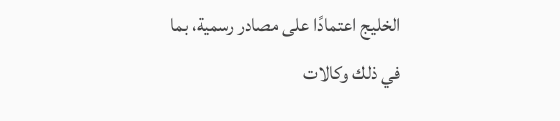الخليج اعتمادًا على مصادر رسمية، بما في ذلك وكالات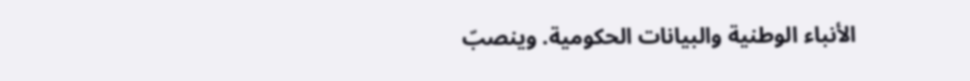الأنباء الوطنية والبيانات الحكومية. وينصبّ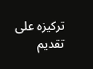تركيزه على تقديم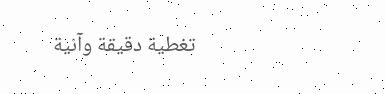تغطية دقيقة وآنية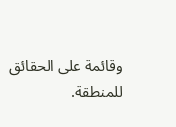وقائمة على الحقائق للمنطقة.